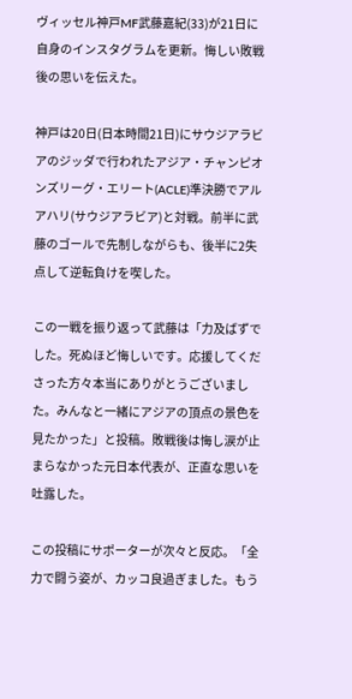ヴィッセル神戸MF武藤嘉紀(33)が21日に自身のインスタグラムを更新。悔しい敗戦後の思いを伝えた。

神戸は20日(日本時間21日)にサウジアラビアのジッダで行われたアジア・チャンピオンズリーグ・エリート(ACLE)準決勝でアルアハリ(サウジアラビア)と対戦。前半に武藤のゴールで先制しながらも、後半に2失点して逆転負けを喫した。

この一戦を振り返って武藤は「力及ばずでした。死ぬほど悔しいです。応援してくださった方々本当にありがとうございました。みんなと一緒にアジアの頂点の景色を見たかった」と投稿。敗戦後は悔し涙が止まらなかった元日本代表が、正直な思いを吐露した。

この投稿にサポーターが次々と反応。「全力で闘う姿が、カッコ良過ぎました。もう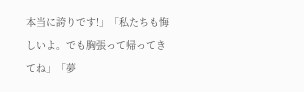本当に誇りです!」「私たちも悔しいよ。でも胸張って帰ってきてね」「夢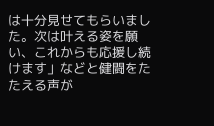は十分見せてもらいました。次は叶える姿を願い、これからも応援し続けます」などと健闘をたたえる声が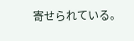寄せられている。